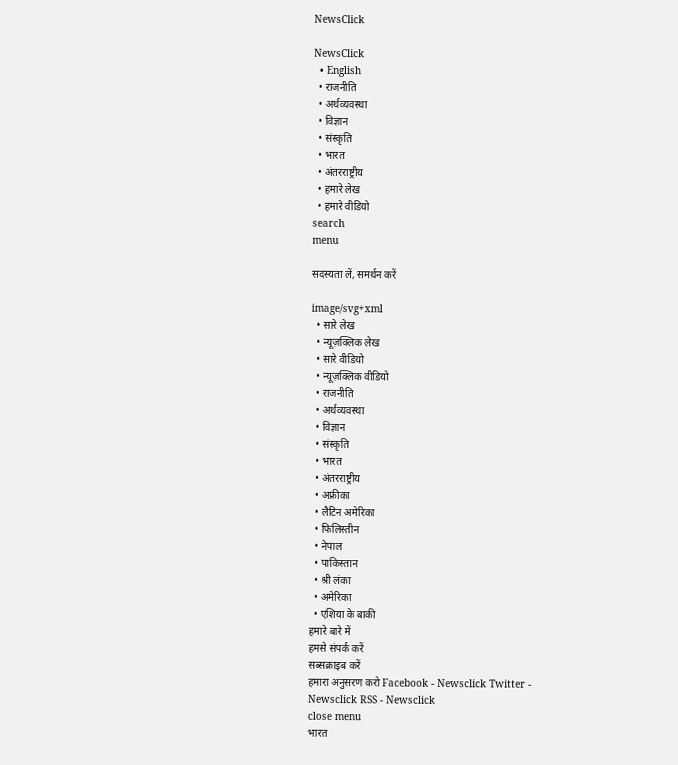NewsClick

NewsClick
  • English
  • राजनीति
  • अर्थव्यवस्था
  • विज्ञान
  • संस्कृति
  • भारत
  • अंतरराष्ट्रीय
  • हमारे लेख
  • हमारे वीडियो
search
menu

सदस्यता लें, समर्थन करें

image/svg+xml
  • सारे लेख
  • न्यूज़क्लिक लेख
  • सारे वीडियो
  • न्यूज़क्लिक वीडियो
  • राजनीति
  • अर्थव्यवस्था
  • विज्ञान
  • संस्कृति
  • भारत
  • अंतरराष्ट्रीय
  • अफ्रीका
  • लैटिन अमेरिका
  • फिलिस्तीन
  • नेपाल
  • पाकिस्तान
  • श्री लंका
  • अमेरिका
  • एशिया के बाकी
हमारे बारे में
हमसे संपर्क करें
सब्सक्राइब करें
हमारा अनुसरण करो Facebook - Newsclick Twitter - Newsclick RSS - Newsclick
close menu
भारत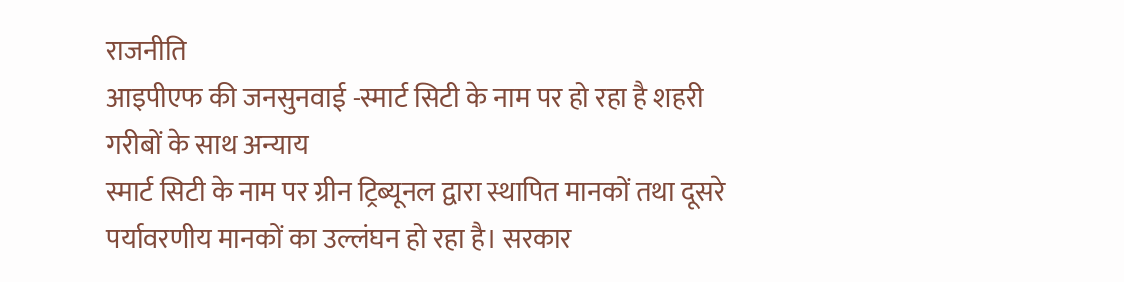राजनीति
आइपीएफ की जनसुनवाई -स्मार्ट सिटी के नाम पर हो रहा है शहरी गरीबों के साथ अन्याय
स्मार्ट सिटी के नाम पर ग्रीन ट्रिब्यूनल द्वारा स्थापित मानकों तथा दूसरे पर्यावरणीय मानकों का उल्लंघन हो रहा है। सरकार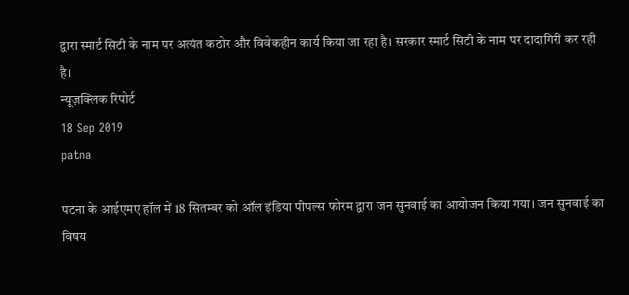द्वारा स्मार्ट सिटी के नाम पर अत्यंत कठोर और विवेकहीन कार्य किया जा रहा है। सरकार स्मार्ट सिटी के नाम पर दादागिरी कर रही है।
न्यूज़क्लिक रिपोर्ट
18 Sep 2019
patna

पटना के आईएमए हॉल में 18 सितम्बर को ऑल इंडिया पीपल्स फोरम द्वारा जन सुनवाई का आयोजन किया गया। जन सुनवाई का विषय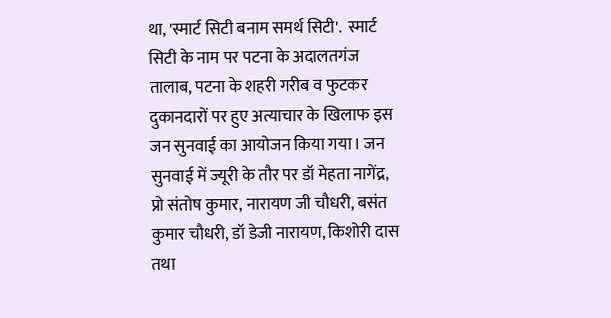था, 'स्मार्ट सिटी बनाम समर्थ सिटी'.  स्मार्ट सिटी के नाम पर पटना के अदालतगंज तालाब, पटना के शहरी गरीब व फुटकर दुकानदारों पर हुए अत्याचार के खिलाफ इस जन सुनवाई का आयोजन किया गया। जन सुनवाई में ज्यूरी के तौर पर डॉ मेहता नागेंद्र, प्रो संतोष कुमार, नारायण जी चौधरी, बसंत कुमार चौधरी, डॉ डेजी नारायण, किशोरी दास तथा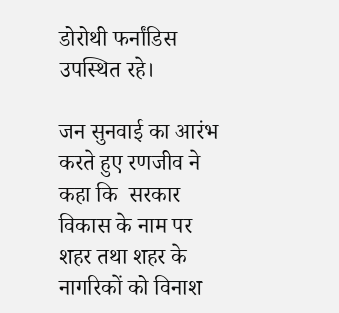डोरोथी फर्नांडिस उपस्थित रहे।

जन सुनवाई का आरंभ करते हुए रणजीव ने कहा कि  सरकार विकास के नाम पर शहर तथा शहर के नागरिकों को विनाश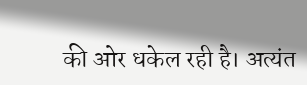की ओर धकेल रही है। अत्यंत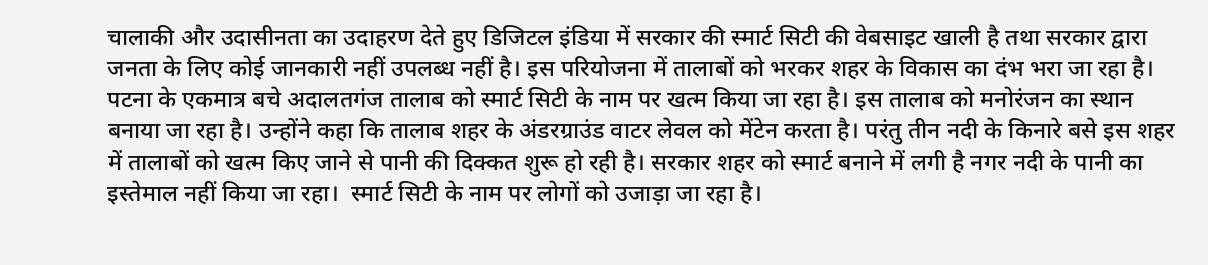चालाकी और उदासीनता का उदाहरण देते हुए डिजिटल इंडिया में सरकार की स्मार्ट सिटी की वेबसाइट खाली है तथा सरकार द्वारा जनता के लिए कोई जानकारी नहीं उपलब्ध नहीं है। इस परियोजना में तालाबों को भरकर शहर के विकास का दंभ भरा जा रहा है। पटना के एकमात्र बचे अदालतगंज तालाब को स्मार्ट सिटी के नाम पर खत्म किया जा रहा है। इस तालाब को मनोरंजन का स्थान बनाया जा रहा है। उन्होंने कहा कि तालाब शहर के अंडरग्राउंड वाटर लेवल को मेंटेन करता है। परंतु तीन नदी के किनारे बसे इस शहर में तालाबों को खत्म किए जाने से पानी की दिक्कत शुरू हो रही है। सरकार शहर को स्मार्ट बनाने में लगी है नगर नदी के पानी का इस्तेमाल नहीं किया जा रहा।  स्मार्ट सिटी के नाम पर लोगों को उजाड़ा जा रहा है।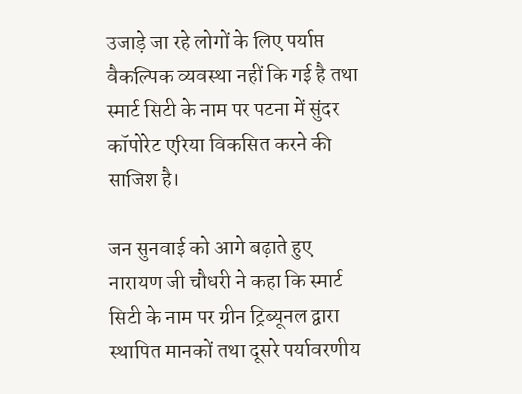उजाड़े जा रहे लोगों के लिए पर्याप्त वैकल्पिक व्यवस्था नहीं कि गई है तथा स्मार्ट सिटी के नाम पर पटना में सुंदर कॉपोरेट एरिया विकसित करने की साजिश है।

जन सुनवाई को आगे बढ़ाते हुए नारायण जी चौधरी ने कहा कि स्मार्ट सिटी के नाम पर ग्रीन ट्रिब्यूनल द्वारा स्थापित मानकों तथा दूसरे पर्यावरणीय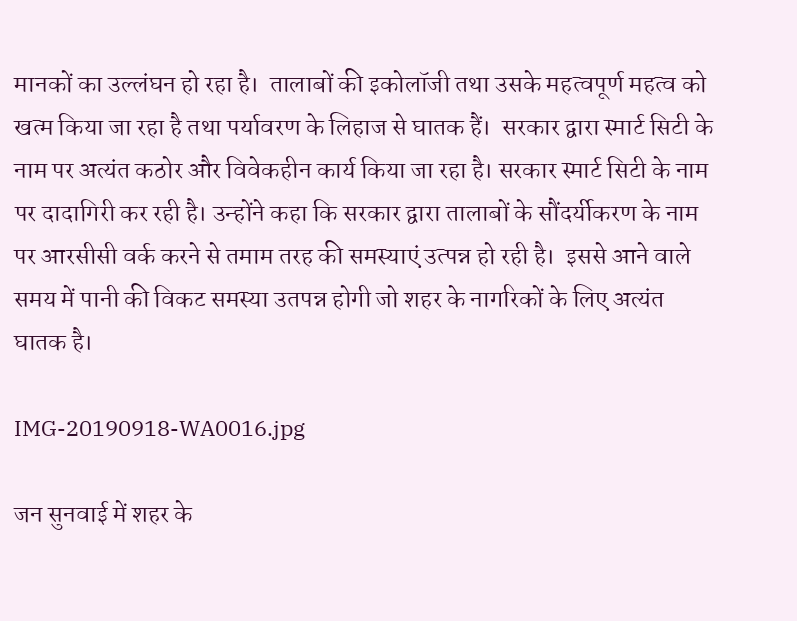मानकों का उल्लंघन हो रहा है।  तालाबों की इकोलॉजी तथा उसके महत्वपूर्ण महत्व को खत्म किया जा रहा है तथा पर्यावरण के लिहाज से घातक हैं।  सरकार द्वारा स्मार्ट सिटी के नाम पर अत्यंत कठोर और विवेकहीन कार्य किया जा रहा है। सरकार स्मार्ट सिटी के नाम पर दादागिरी कर रही है। उन्होंने कहा कि सरकार द्वारा तालाबों के सौंदर्यीकरण के नाम पर आरसीसी वर्क करने से तमाम तरह की समस्याएं उत्पन्न हो रही है।  इससे आने वाले समय में पानी की विकट समस्या उतपन्न होगी जो शहर के नागरिकों के लिए अत्यंत घातक है।

IMG-20190918-WA0016.jpg

जन सुनवाई में शहर के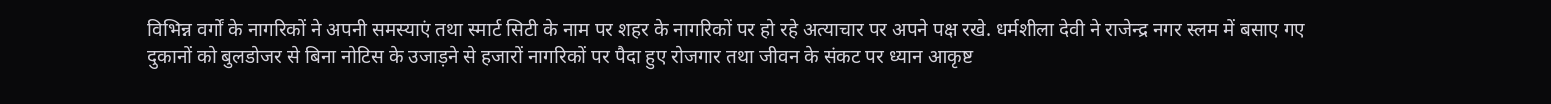विभिन्न वर्गों के नागरिकों ने अपनी समस्याएं तथा स्मार्ट सिटी के नाम पर शहर के नागरिकों पर हो रहे अत्याचार पर अपने पक्ष रखे. धर्मशीला देवी ने राजेन्द्र नगर स्लम में बसाए गए दुकानों को बुलडोजर से बिना नोटिस के उजाड़ने से हजारों नागरिकों पर पैदा हुए रोजगार तथा जीवन के संकट पर ध्यान आकृष्ट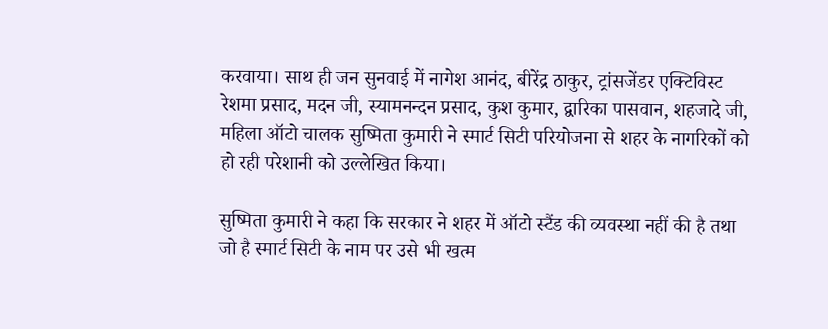करवाया। साथ ही जन सुनवाई में नागेश आनंद, बीरेंद्र ठाकुर, ट्रांसजेंडर एक्टिविस्ट रेशमा प्रसाद, मदन जी, स्यामनन्दन प्रसाद, कुश कुमार, द्वारिका पासवान, शहजादे जी, महिला ऑटो चालक सुष्मिता कुमारी ने स्मार्ट सिटी परियोजना से शहर के नागरिकों को हो रही परेशानी को उल्लेखित किया।

सुष्मिता कुमारी ने कहा कि सरकार ने शहर में ऑटो स्टैंड की व्यवस्था नहीं की है तथा जो है स्मार्ट सिटी के नाम पर उसे भी खत्म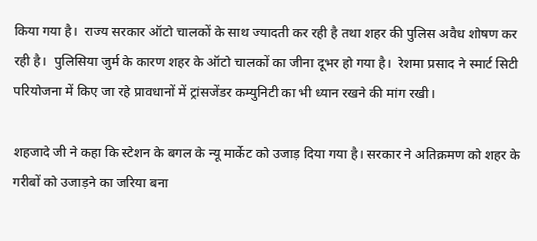किया गया है।  राज्य सरकार ऑटो चालकों के साथ ज्यादती कर रही है तथा शहर की पुलिस अवैध शोषण कर रही है।  पुलिसिया जुर्म के कारण शहर के ऑटो चालकों का जीना दूभर हो गया है।  रेशमा प्रसाद ने स्मार्ट सिटी परियोजना में किए जा रहे प्रावधानों में ट्रांसजेंडर कम्युनिटी का भी ध्यान रखने की मांग रखी।

शहजादे जी ने कहा कि स्टेशन के बगल के न्यू मार्केट को उजाड़ दिया गया है। सरकार ने अतिक्रमण को शहर के गरीबों को उजाड़ने का जरिया बना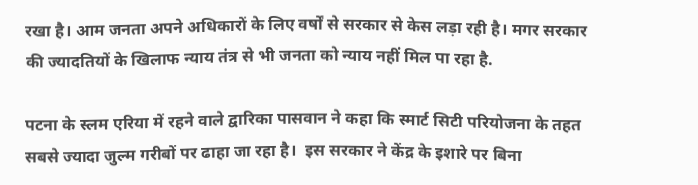रखा है। आम जनता अपने अधिकारों के लिए वर्षों से सरकार से केस लड़ा रही है। मगर सरकार की ज्यादतियों के खिलाफ न्याय तंत्र से भी जनता को न्याय नहीं मिल पा रहा है.

पटना के स्लम एरिया में रहने वाले द्वारिका पासवान ने कहा कि स्मार्ट सिटी परियोजना के तहत सबसे ज्यादा जुल्म गरीबों पर ढाहा जा रहा है।  इस सरकार ने केंद्र के इशारे पर बिना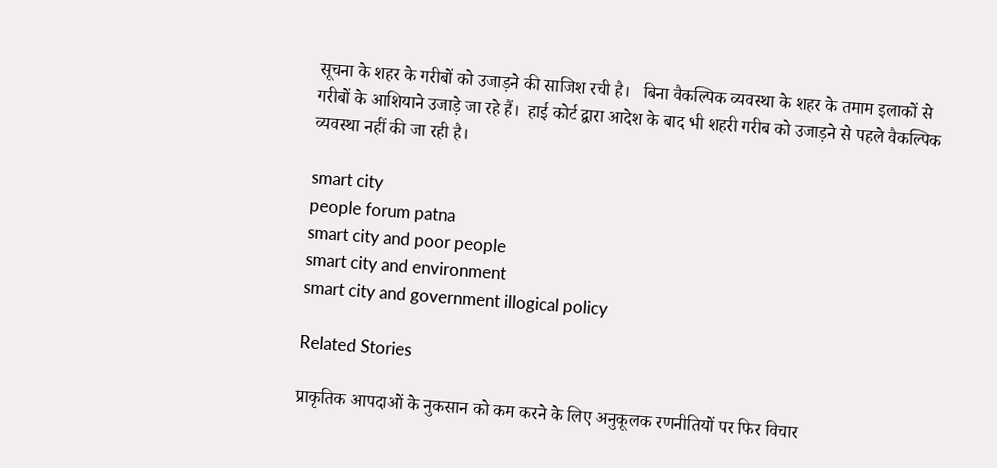सूचना के शहर के गरीबों को उजाड़ने की साजिश रची है।   बिना वैकल्पिक व्यवस्था के शहर के तमाम इलाकों से गरीबों के आशियाने उजाड़े जा रहे हैं।  हाई कोर्ट द्वारा आदेश के बाद भी शहरी गरीब को उजाड़ने से पहले वैकल्पिक व्यवस्था नहीं की जा रही है।

smart city
people forum patna
smart city and poor people
smart city and environment
smart city and government illogical policy

Related Stories

प्राकृतिक आपदाओं के नुकसान को कम करने के लिए अनुकूलक रणनीतियों पर फिर विचार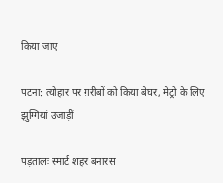किया जाए

पटना: त्योहार पर ग़रीबों को किया बेघर, मेट्रो के लिए झुग्गियां उजाड़ीं

पड़तालः स्मार्ट शहर बनारस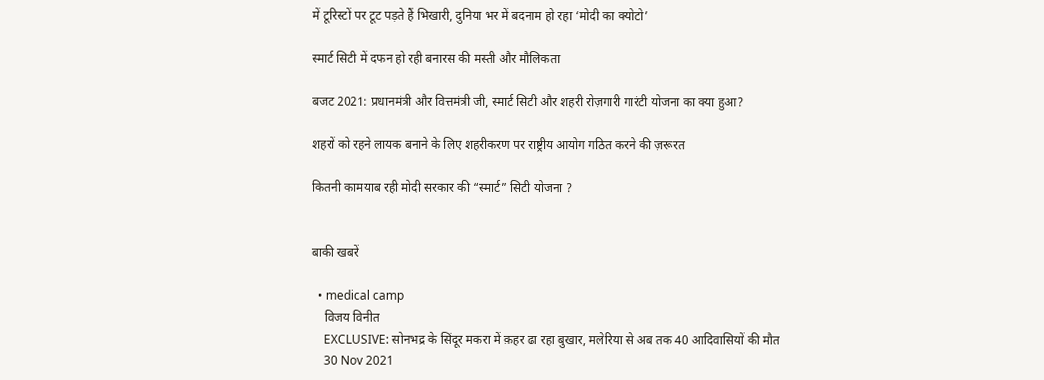में टूरिस्टों पर टूट पड़ते हैं भिखारी, दुनिया भर में बदनाम हो रहा ‘मोदी का क्योटो’

स्मार्ट सिटी में दफन हो रही बनारस की मस्ती और मौलिकता

बजट 2021: प्रधानमंत्री और वित्तमंत्री जी, स्मार्ट सिटी और शहरी रोज़गारी गारंटी योजना का क्या हुआ?

शहरों को रहने लायक बनाने के लिए शहरीकरण पर राष्ट्रीय आयोग गठित करने की ज़रूरत

कितनी कामयाब रही मोदी सरकार की “स्मार्ट” सिटी योजना ?


बाकी खबरें

  • medical camp
    विजय विनीत
    EXCLUSIVE: सोनभद्र के सिंदूर मकरा में क़हर ढा रहा बुखार, मलेरिया से अब तक 40 आदिवासियों की मौत
    30 Nov 2021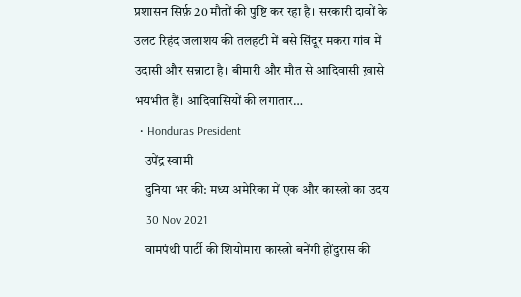प्रशासन सिर्फ़ 20 मौतों की पुष्टि कर रहा है। सरकारी दावों के उलट रिहंद जलाशय की तलहटी में बसे सिंदूर मकरा गांव में उदासी और सन्नाटा है। बीमारी और मौत से आदिवासी ख़ासे भयभीत हैं। आदिवासियों की लगातार…
  • Honduras President
    उपेंद्र स्वामी
    दुनिया भर की: मध्य अमेरिका में एक और कास्त्रो का उदय
    30 Nov 2021
    वामपंथी पार्टी की शियोमारा कास्त्रो बनेंगी होंदुरास की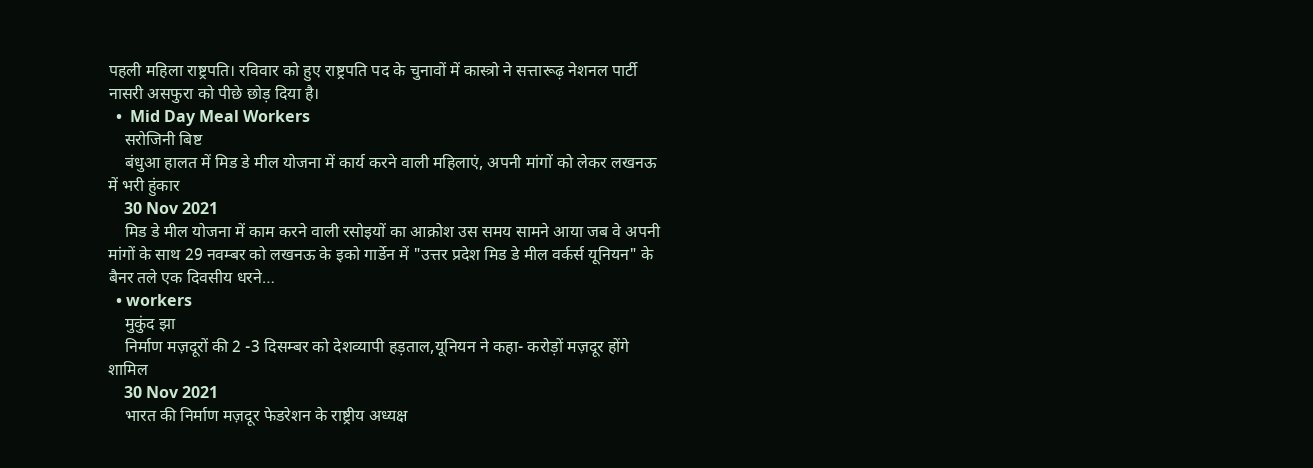पहली महिला राष्ट्रपति। रविवार को हुए राष्ट्रपति पद के चुनावों में कास्त्रो ने सत्तारूढ़ नेशनल पार्टी नासरी असफुरा को पीछे छोड़ दिया है।
  •  Mid Day Meal Workers
    सरोजिनी बिष्ट
    बंधुआ हालत में मिड डे मील योजना में कार्य करने वाली महिलाएं, अपनी मांगों को लेकर लखनऊ में भरी हुंकार
    30 Nov 2021
    मिड डे मील योजना में काम करने वाली रसोइयों का आक्रोश उस समय सामने आया जब वे अपनी मांगों के साथ 29 नवम्बर को लखनऊ के इको गार्डेन में "उत्तर प्रदेश मिड डे मील वर्कर्स यूनियन" के बैनर तले एक दिवसीय धरने…
  • workers
    मुकुंद झा
    निर्माण मज़दूरों की 2 -3 दिसम्बर को देशव्यापी हड़ताल,यूनियन ने कहा- करोड़ों मज़दूर होंगे शामिल
    30 Nov 2021
    भारत की निर्माण मज़दूर फेडरेशन के राष्ट्रीय अध्यक्ष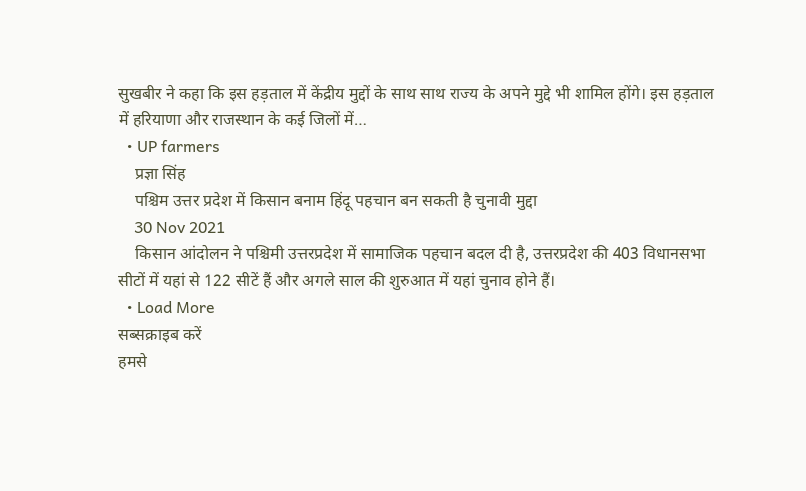सुखबीर ने कहा कि इस हड़ताल में केंद्रीय मुद्दों के साथ साथ राज्य के अपने मुद्दे भी शामिल होंगे। इस हड़ताल में हरियाणा और राजस्थान के कई जिलों में…
  • UP farmers
    प्रज्ञा सिंह
    पश्चिम उत्तर प्रदेश में किसान बनाम हिंदू पहचान बन सकती है चुनावी मुद्दा
    30 Nov 2021
    किसान आंदोलन ने पश्चिमी उत्तरप्रदेश में सामाजिक पहचान बदल दी है, उत्तरप्रदेश की 403 विधानसभा सीटों में यहां से 122 सीटें हैं और अगले साल की शुरुआत में यहां चुनाव होने हैं।
  • Load More
सब्सक्राइब करें
हमसे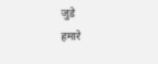जुडे
हमारे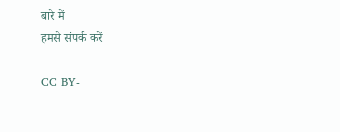बारे में
हमसे संपर्क करें

CC BY-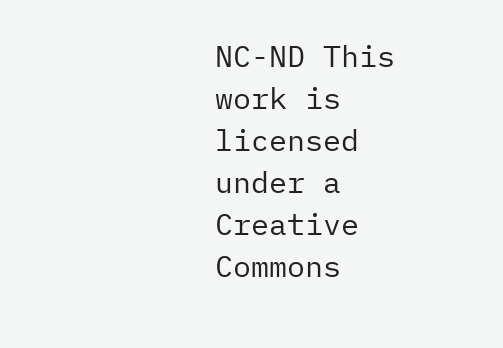NC-ND This work is licensed under a Creative Commons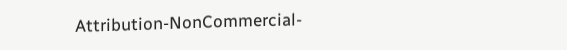Attribution-NonCommercial-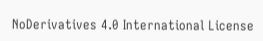NoDerivatives 4.0 International License